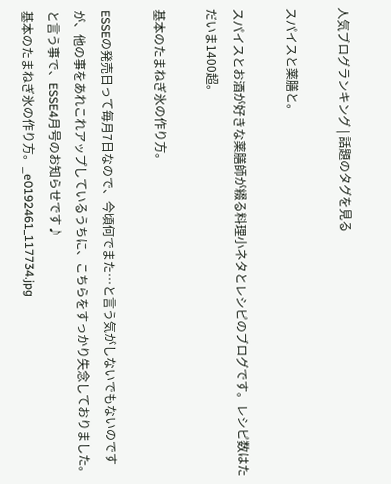人気ブログランキング | 話題のタグを見る

スパイスと薬膳と。

スパイスとお酒が好きな薬膳師が綴る料理小ネタとレシピのブログです。レシピ数はただいま1400超。

基本のたまねぎ氷の作り方。

ESSEの発売日って毎月7日なので、今頃何でまた…と言う気がしないでもないのですが、他の事をあれこれアップしているうちに、こちらをすっかり失念しておりました。
と言う事で、ESSE4月号のお知らせです♪
基本のたまねぎ氷の作り方。_e0192461_117734.jpg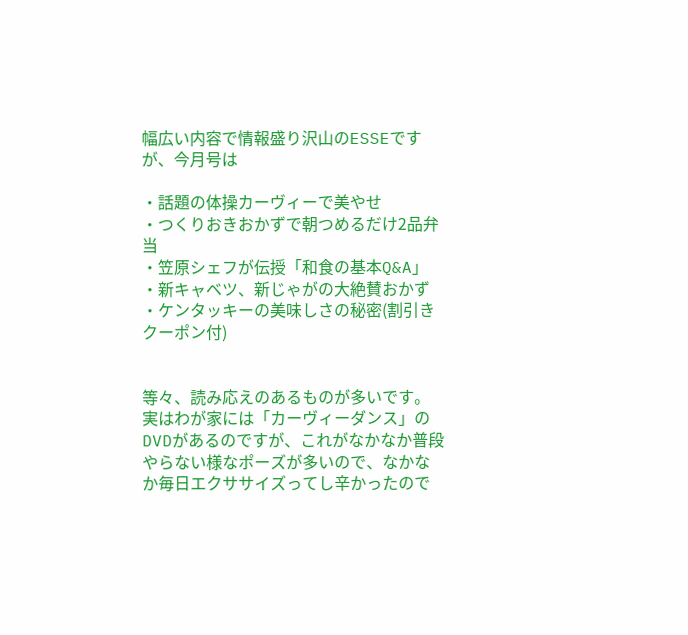幅広い内容で情報盛り沢山のESSEですが、今月号は

・話題の体操カーヴィーで美やせ
・つくりおきおかずで朝つめるだけ2品弁当
・笠原シェフが伝授「和食の基本Q&A」
・新キャベツ、新じゃがの大絶賛おかず
・ケンタッキーの美味しさの秘密(割引きクーポン付)


等々、読み応えのあるものが多いです。
実はわが家には「カーヴィーダンス」のDVDがあるのですが、これがなかなか普段やらない様なポーズが多いので、なかなか毎日エクササイズってし辛かったので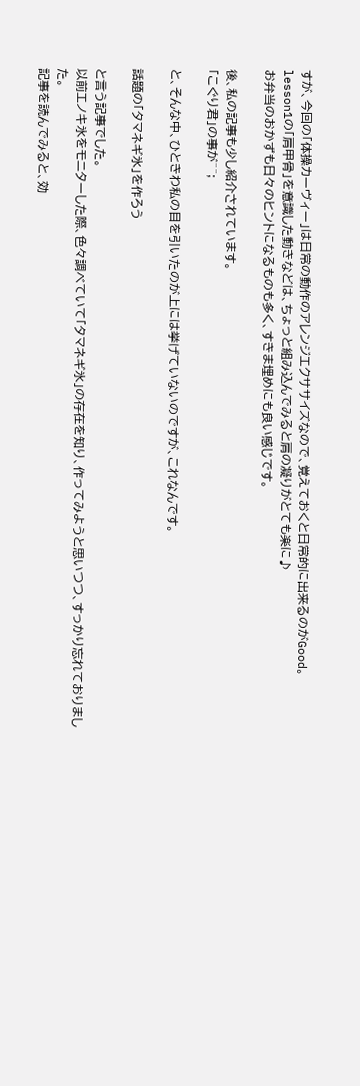すが、今回の「体操カーヴィー」は日常の動作のアレンジエクササイズなので、覚えておくと日常的に出来るのがGood。
lesson1の「肩甲骨」を意識した動きなどは、ちょっと組み込んでみると肩の凝りがとても楽に♪
お弁当のおかずも日々のヒントになるものも多く、すきま埋めにも良い感じです。

後、私の記事も少し紹介されています。
「こぐり君」の事が^^;

と、そんな中、ひときわ私の目を引いたのが上には挙げていないのですが、これなんです。

話題の「タマネギ氷」を作ろう

と言う記事でした。
以前エノキ氷をモニターした際、色々調べていて「タマネギ氷」の存在を知り、作ってみようと思いつつ、すっかり忘れておりました。
記事を読んでみると、効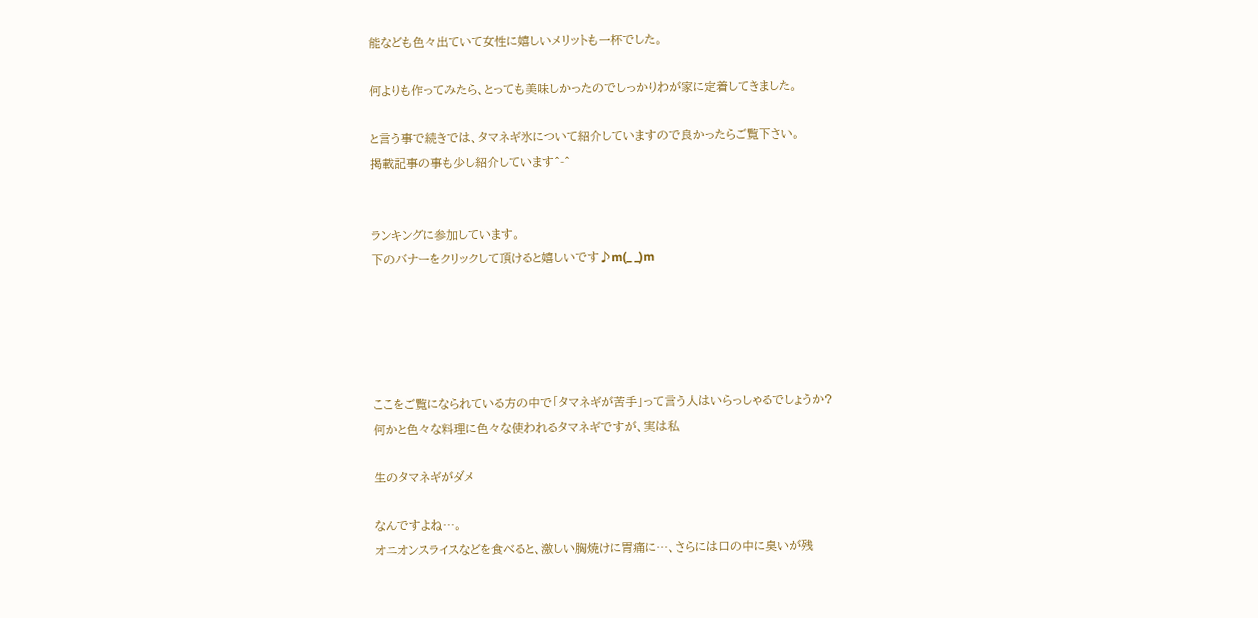能なども色々出ていて女性に嬉しいメリットも一杯でした。

何よりも作ってみたら、とっても美味しかったのでしっかりわが家に定着してきました。

と言う事で続きでは、タマネギ氷について紹介していますので良かったらご覧下さい。
掲載記事の事も少し紹介しています^-^


ランキングに参加しています。
下のバナーをクリックして頂けると嬉しいです♪m(_ _)m





ここをご覧になられている方の中で「タマネギが苦手」って言う人はいらっしゃるでしょうか?
何かと色々な料理に色々な使われるタマネギですが、実は私

生のタマネギがダメ

なんですよね…。
オニオンスライスなどを食べると、激しい胸焼けに胃痛に…、さらには口の中に臭いが残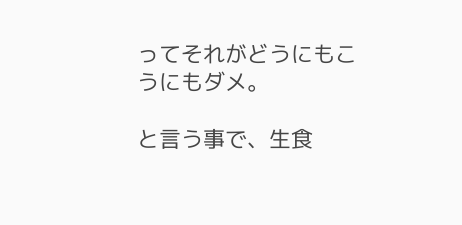ってそれがどうにもこうにもダメ。

と言う事で、生食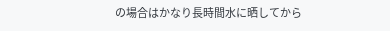の場合はかなり長時間水に晒してから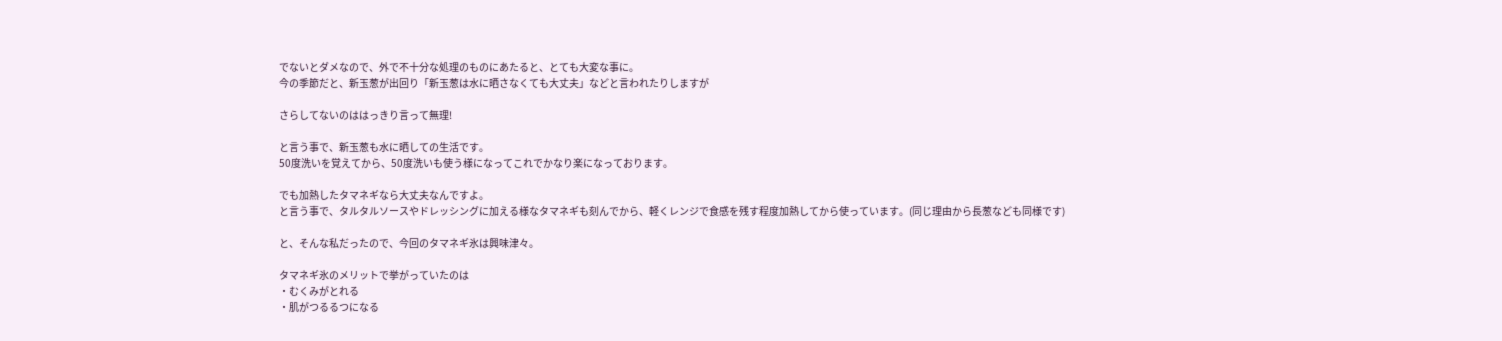でないとダメなので、外で不十分な処理のものにあたると、とても大変な事に。
今の季節だと、新玉葱が出回り「新玉葱は水に晒さなくても大丈夫」などと言われたりしますが

さらしてないのははっきり言って無理!

と言う事で、新玉葱も水に晒しての生活です。
50度洗いを覚えてから、50度洗いも使う様になってこれでかなり楽になっております。

でも加熱したタマネギなら大丈夫なんですよ。
と言う事で、タルタルソースやドレッシングに加える様なタマネギも刻んでから、軽くレンジで食感を残す程度加熱してから使っています。(同じ理由から長葱なども同様です)

と、そんな私だったので、今回のタマネギ氷は興味津々。

タマネギ氷のメリットで挙がっていたのは
・むくみがとれる
・肌がつるるつになる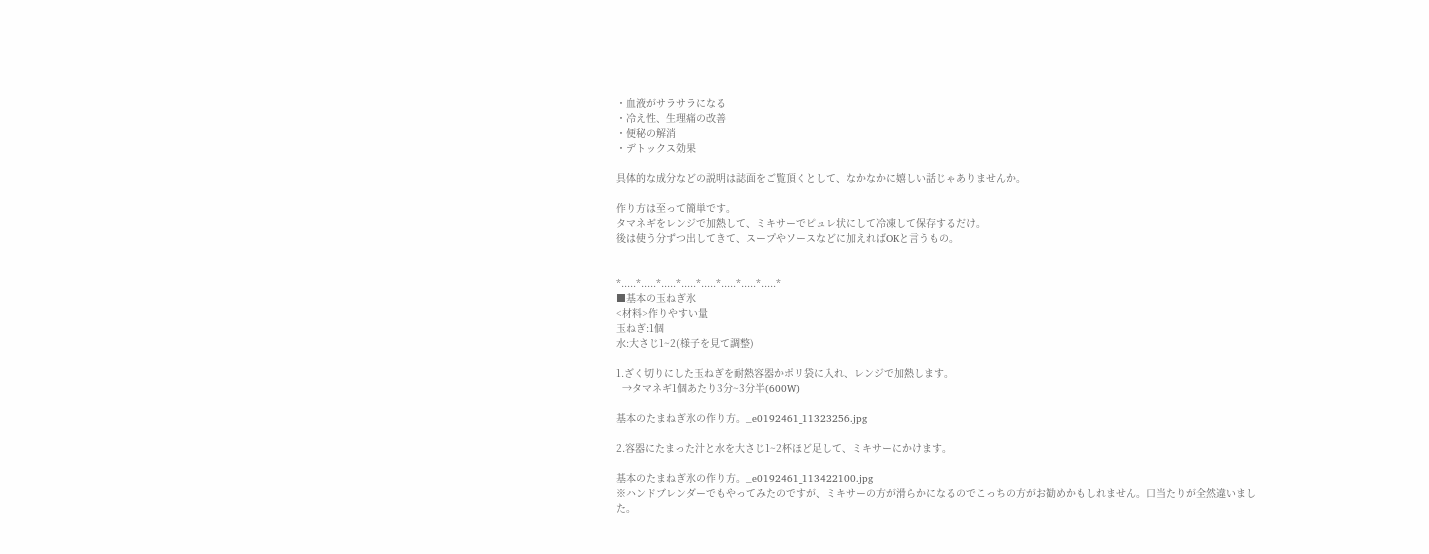・血液がサラサラになる
・冷え性、生理痛の改善
・便秘の解消
・デトックス効果

具体的な成分などの説明は誌面をご覧頂くとして、なかなかに嬉しい話じゃありませんか。

作り方は至って簡単です。
タマネギをレンジで加熱して、ミキサーでピュレ状にして冷凍して保存するだけ。
後は使う分ずつ出してきて、スープやソースなどに加えればOKと言うもの。


*.....*.....*.....*.....*.....*.....*.....*.....*
■基本の玉ねぎ氷
<材料>作りやすい量
玉ねぎ:1個
水:大さじ1~2(様子を見て調整)

1.ざく切りにした玉ねぎを耐熱容器かポリ袋に入れ、レンジで加熱します。
  →タマネギ1個あたり3分~3分半(600W)

基本のたまねぎ氷の作り方。_e0192461_11323256.jpg

2.容器にたまった汁と水を大さじ1~2杯ほど足して、ミキサーにかけます。

基本のたまねぎ氷の作り方。_e0192461_113422100.jpg
※ハンドブレンダーでもやってみたのですが、ミキサーの方が滑らかになるのでこっちの方がお勧めかもしれません。口当たりが全然違いました。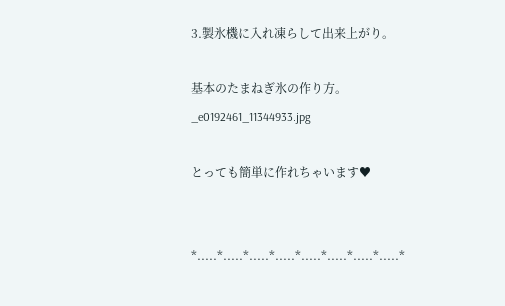3.製氷機に入れ凍らして出来上がり。

基本のたまねぎ氷の作り方。_e0192461_11344933.jpg

とっても簡単に作れちゃいます♥


*.....*.....*.....*.....*.....*.....*.....*.....*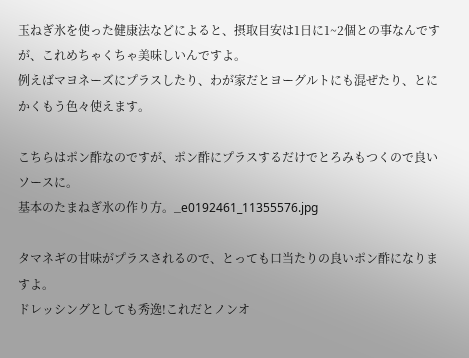玉ねぎ氷を使った健康法などによると、摂取目安は1日に1~2個との事なんですが、これめちゃくちゃ美味しいんですよ。
例えばマヨネーズにプラスしたり、わが家だとヨーグルトにも混ぜたり、とにかくもう色々使えます。

こちらはポン酢なのですが、ポン酢にプラスするだけでとろみもつくので良いソースに。
基本のたまねぎ氷の作り方。_e0192461_11355576.jpg

タマネギの甘味がプラスされるので、とっても口当たりの良いポン酢になりますよ。
ドレッシングとしても秀逸!これだとノンオ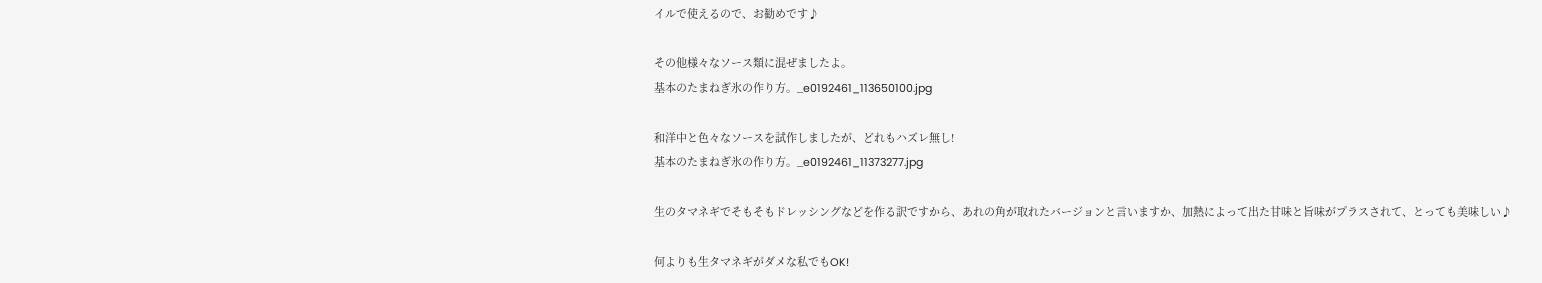イルで使えるので、お勧めです♪

その他様々なソース類に混ぜましたよ。
基本のたまねぎ氷の作り方。_e0192461_113650100.jpg

和洋中と色々なソースを試作しましたが、どれもハズレ無し!
基本のたまねぎ氷の作り方。_e0192461_11373277.jpg

生のタマネギでそもそもドレッシングなどを作る訳ですから、あれの角が取れたバージョンと言いますか、加熱によって出た甘味と旨味がプラスされて、とっても美味しい♪

何よりも生タマネギがダメな私でもOK!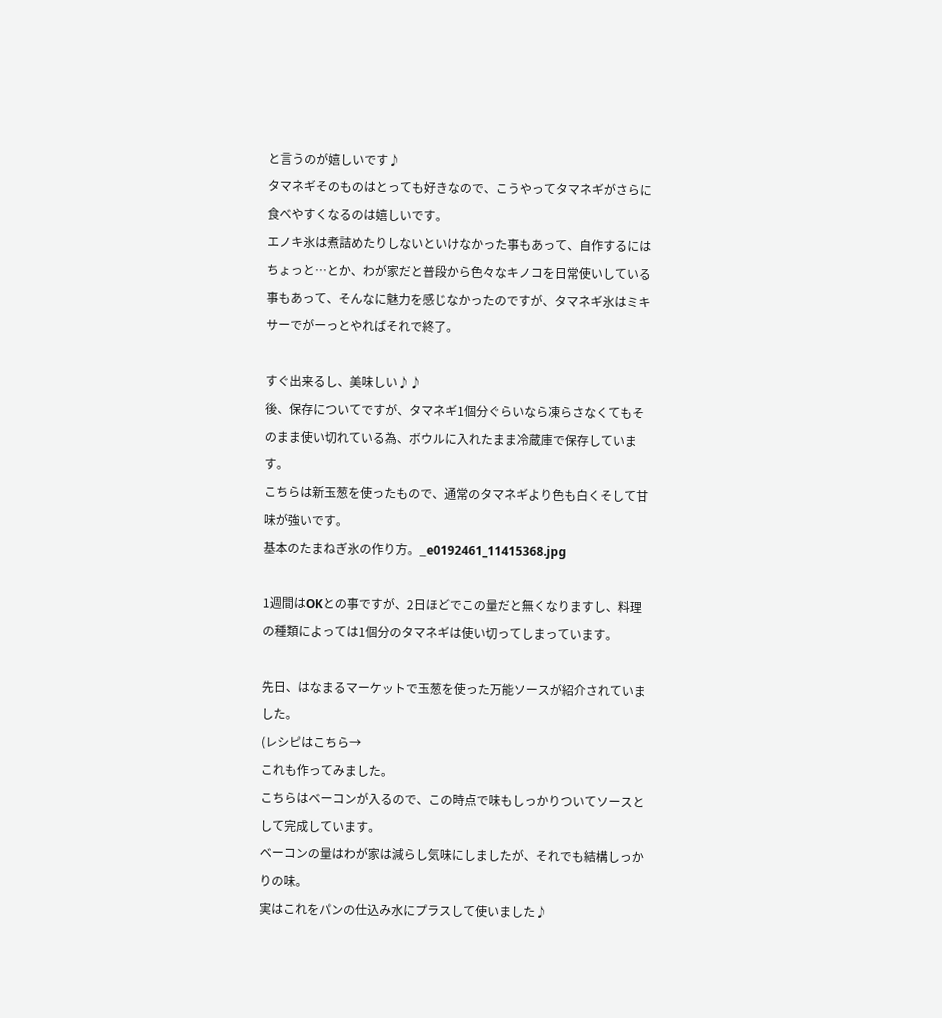と言うのが嬉しいです♪
タマネギそのものはとっても好きなので、こうやってタマネギがさらに食べやすくなるのは嬉しいです。
エノキ氷は煮詰めたりしないといけなかった事もあって、自作するにはちょっと…とか、わが家だと普段から色々なキノコを日常使いしている事もあって、そんなに魅力を感じなかったのですが、タマネギ氷はミキサーでがーっとやればそれで終了。

すぐ出来るし、美味しい♪♪
後、保存についてですが、タマネギ1個分ぐらいなら凍らさなくてもそのまま使い切れている為、ボウルに入れたまま冷蔵庫で保存しています。
こちらは新玉葱を使ったもので、通常のタマネギより色も白くそして甘味が強いです。
基本のたまねぎ氷の作り方。_e0192461_11415368.jpg

1週間はOKとの事ですが、2日ほどでこの量だと無くなりますし、料理の種類によっては1個分のタマネギは使い切ってしまっています。

先日、はなまるマーケットで玉葱を使った万能ソースが紹介されていました。
(レシピはこちら→
これも作ってみました。
こちらはベーコンが入るので、この時点で味もしっかりついてソースとして完成しています。
ベーコンの量はわが家は減らし気味にしましたが、それでも結構しっかりの味。
実はこれをパンの仕込み水にプラスして使いました♪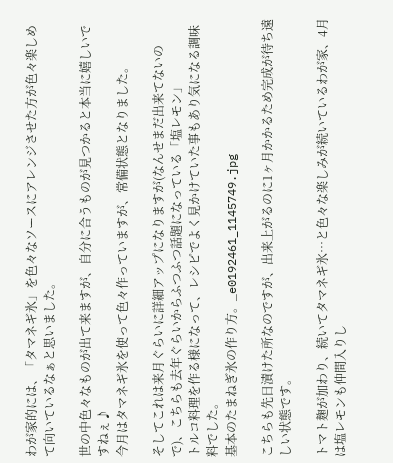わが家的には、「タマネギ氷」を色々なソースにアレンジさせた方が色々楽しめて向いているなぁと思いました。

世の中色々なものが出て来ますが、自分に合うものが見つかると本当に嬉しいですねぇ♪
今月はタマネギ氷を使って色々作っていますが、常備状態となりました。

そしてこれは来月ぐらいに詳細アップになりますが(なんせまだ出来てないので)、こちらも去年ぐらいからふつふつ話題になっている「塩レモン」
トルコ料理を作る様になって、レシピでよく見かけていた事もあり気になる調味料でした。
基本のたまねぎ氷の作り方。_e0192461_1145749.jpg

こちらも先日漬けた所なのですが、出来上がるのに1ヶ月かかるため完成が待ち遠しい状態です。

トマト麹が加わり、続いてタマネギ氷…と色々な楽しみが続いているわが家、4月は塩レモンも仲間入りし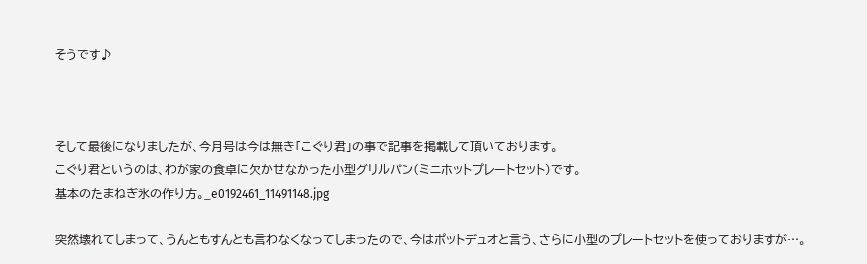そうです♪



そして最後になりましたが、今月号は今は無き「こぐり君」の事で記事を掲載して頂いております。
こぐり君というのは、わが家の食卓に欠かせなかった小型グリルパン(ミニホットプレートセット)です。
基本のたまねぎ氷の作り方。_e0192461_11491148.jpg

突然壊れてしまって、うんともすんとも言わなくなってしまったので、今はポットデュオと言う、さらに小型のプレートセットを使っておりますが…。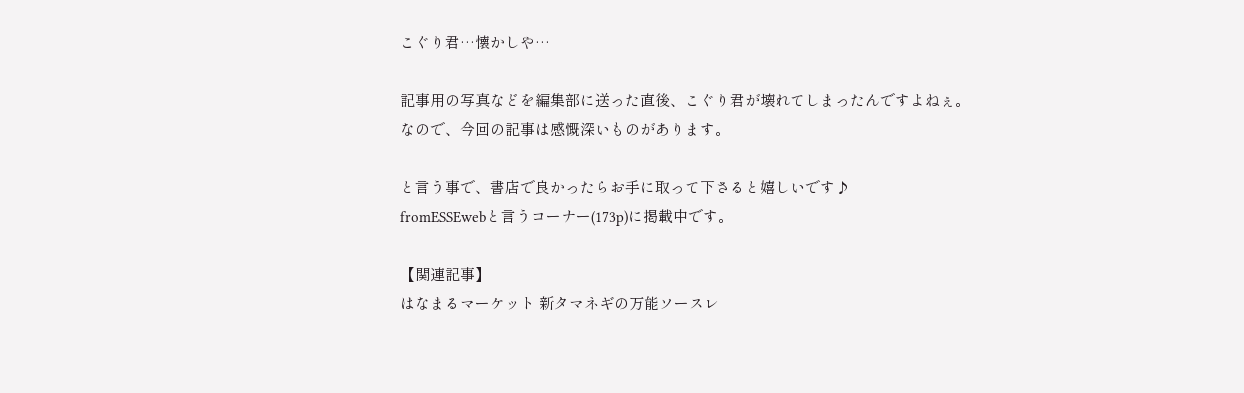こぐり君…懐かしや…

記事用の写真などを編集部に送った直後、こぐり君が壊れてしまったんですよねぇ。
なので、今回の記事は感慨深いものがあります。

と言う事で、書店で良かったらお手に取って下さると嬉しいです♪
fromESSEwebと言うコーナー(173p)に掲載中です。

【関連記事】
はなまるマーケット 新タマネギの万能ソースレ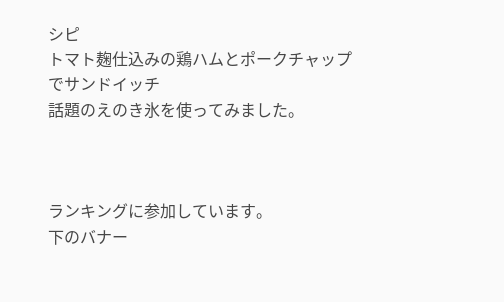シピ
トマト麹仕込みの鶏ハムとポークチャップでサンドイッチ
話題のえのき氷を使ってみました。



ランキングに参加しています。
下のバナー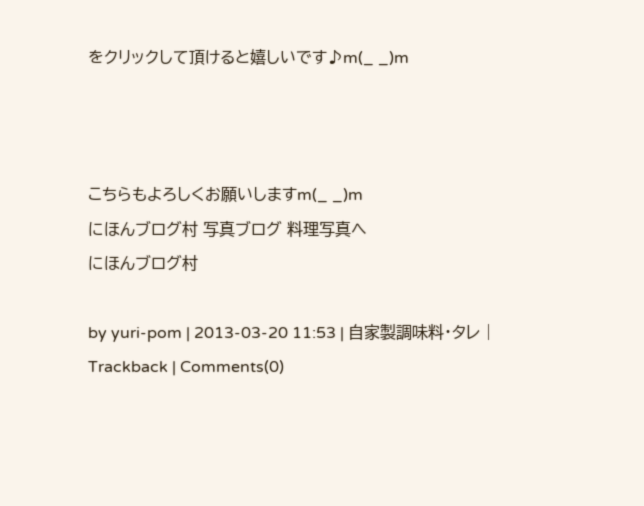をクリックして頂けると嬉しいです♪m(_ _)m



こちらもよろしくお願いしますm(_ _)m
にほんブログ村 写真ブログ 料理写真へ
にほんブログ村

by yuri-pom | 2013-03-20 11:53 | 自家製調味料・タレ | Trackback | Comments(0)